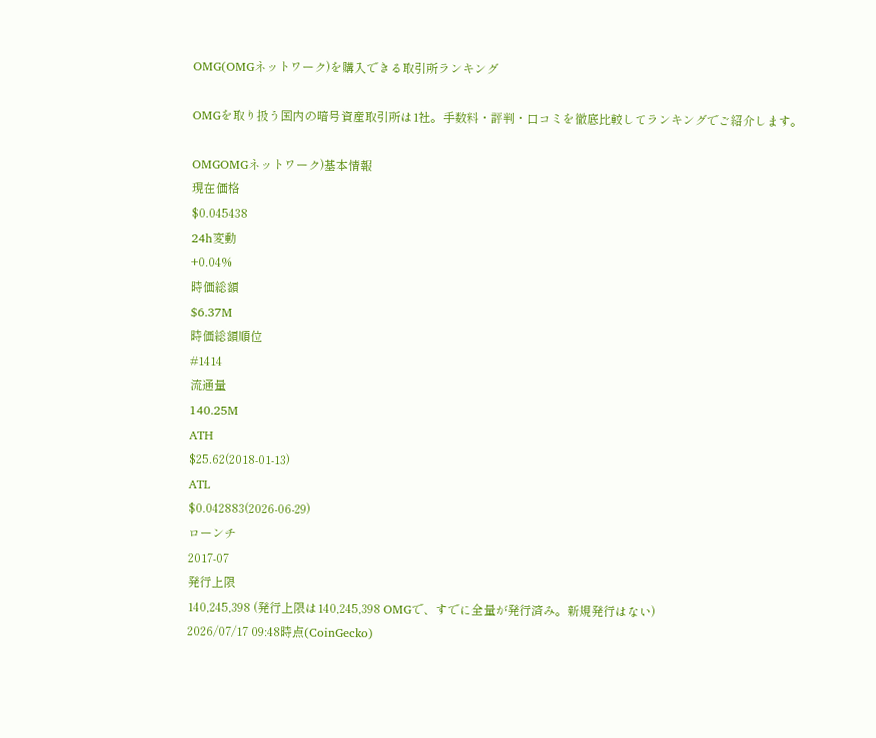OMG(OMGネットワーク)を購入できる取引所ランキング

OMGを取り扱う国内の暗号資産取引所は1社。手数料・評判・口コミを徹底比較してランキングでご紹介します。

OMGOMGネットワーク)基本情報
現在価格
$0.045438
24h変動
+0.04%
時価総額
$6.37M
時価総額順位
#1414
流通量
140.25M
ATH
$25.62(2018-01-13)
ATL
$0.042883(2026-06-29)
ローンチ
2017-07
発行上限
140,245,398 (発行上限は140,245,398 OMGで、すでに全量が発行済み。新規発行はない)
2026/07/17 09:48時点(CoinGecko)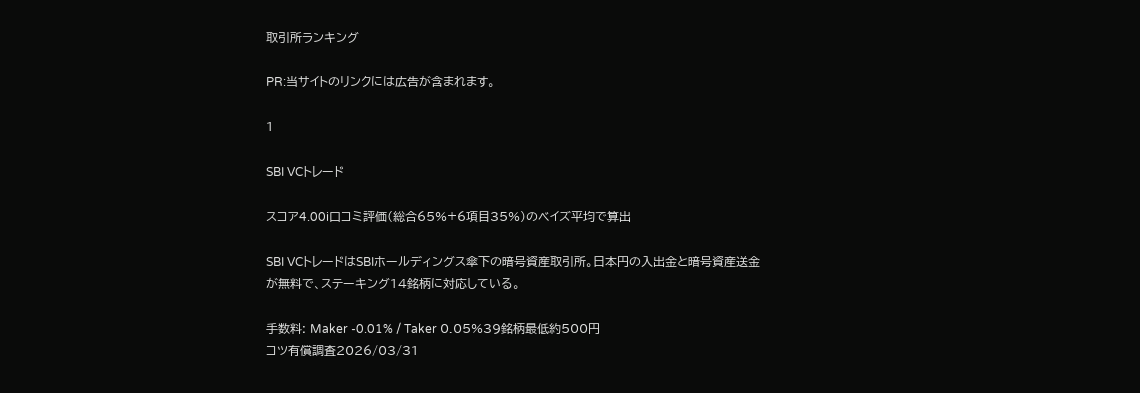取引所ランキング

PR:当サイトのリンクには広告が含まれます。

1

SBI VCトレード

スコア4.00i口コミ評価(総合65%+6項目35%)のベイズ平均で算出

SBI VCトレードはSBIホールディングス傘下の暗号資産取引所。日本円の入出金と暗号資産送金が無料で、ステーキング14銘柄に対応している。

手数料: Maker -0.01% / Taker 0.05%39銘柄最低約500円
コツ有償調査2026/03/31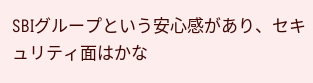SBIグループという安心感があり、セキュリティ面はかな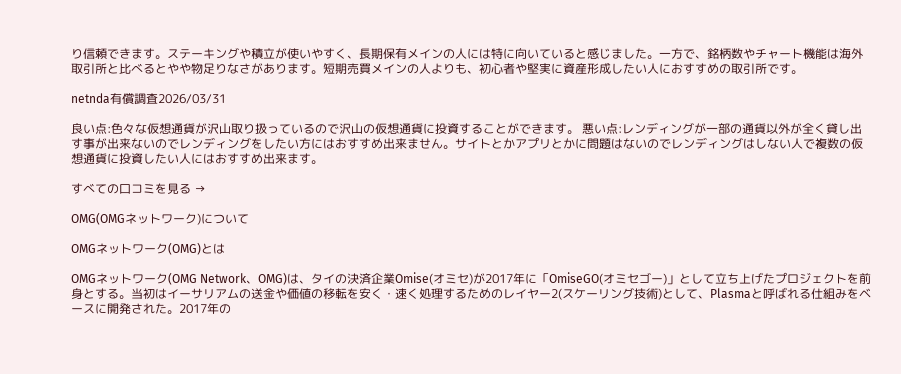り信頼できます。ステーキングや積立が使いやすく、長期保有メインの人には特に向いていると感じました。一方で、銘柄数やチャート機能は海外取引所と比べるとやや物足りなさがあります。短期売買メインの人よりも、初心者や堅実に資産形成したい人におすすめの取引所です。

netnda有償調査2026/03/31

良い点:色々な仮想通貨が沢山取り扱っているので沢山の仮想通貨に投資することができます。 悪い点:レンディングが一部の通貨以外が全く貸し出す事が出来ないのでレンディングをしたい方にはおすすめ出来ません。サイトとかアプリとかに問題はないのでレンディングはしない人で複数の仮想通貨に投資したい人にはおすすめ出来ます。

すべての口コミを見る →

OMG(OMGネットワーク)について

OMGネットワーク(OMG)とは

OMGネットワーク(OMG Network、OMG)は、タイの決済企業Omise(オミセ)が2017年に「OmiseGO(オミセゴー)」として立ち上げたプロジェクトを前身とする。当初はイーサリアムの送金や価値の移転を安く・速く処理するためのレイヤー2(スケーリング技術)として、Plasmaと呼ばれる仕組みをベースに開発された。2017年の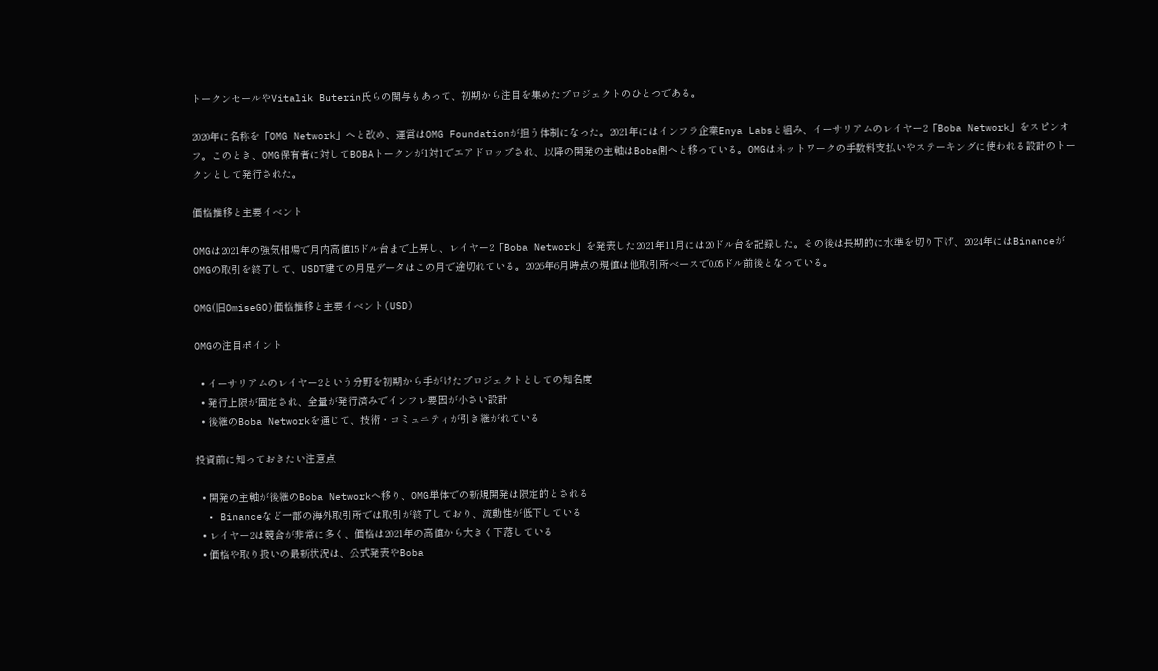トークンセールやVitalik Buterin氏らの関与もあって、初期から注目を集めたプロジェクトのひとつである。

2020年に名称を「OMG Network」へと改め、運営はOMG Foundationが担う体制になった。2021年にはインフラ企業Enya Labsと組み、イーサリアムのレイヤー2「Boba Network」をスピンオフ。このとき、OMG保有者に対してBOBAトークンが1対1でエアドロップされ、以降の開発の主軸はBoba側へと移っている。OMGはネットワークの手数料支払いやステーキングに使われる設計のトークンとして発行された。

価格推移と主要イベント

OMGは2021年の強気相場で月内高値15ドル台まで上昇し、レイヤー2「Boba Network」を発表した2021年11月には20ドル台を記録した。その後は長期的に水準を切り下げ、2024年にはBinanceがOMGの取引を終了して、USDT建ての月足データはこの月で途切れている。2026年6月時点の現値は他取引所ベースで0.05ドル前後となっている。

OMG(旧OmiseGO)価格推移と主要イベント(USD)

OMGの注目ポイント

  • イーサリアムのレイヤー2という分野を初期から手がけたプロジェクトとしての知名度
  • 発行上限が固定され、全量が発行済みでインフレ要因が小さい設計
  • 後継のBoba Networkを通じて、技術・コミュニティが引き継がれている

投資前に知っておきたい注意点

  • 開発の主軸が後継のBoba Networkへ移り、OMG単体での新規開発は限定的とされる
  • Binanceなど一部の海外取引所では取引が終了しており、流動性が低下している
  • レイヤー2は競合が非常に多く、価格は2021年の高値から大きく下落している
  • 価格や取り扱いの最新状況は、公式発表やBoba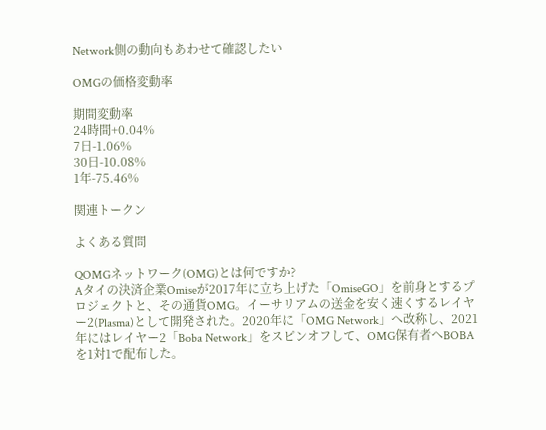Network側の動向もあわせて確認したい

OMGの価格変動率

期間変動率
24時間+0.04%
7日-1.06%
30日-10.08%
1年-75.46%

関連トークン

よくある質問

QOMGネットワーク(OMG)とは何ですか?
Aタイの決済企業Omiseが2017年に立ち上げた「OmiseGO」を前身とするプロジェクトと、その通貨OMG。イーサリアムの送金を安く速くするレイヤー2(Plasma)として開発された。2020年に「OMG Network」へ改称し、2021年にはレイヤー2「Boba Network」をスピンオフして、OMG保有者へBOBAを1対1で配布した。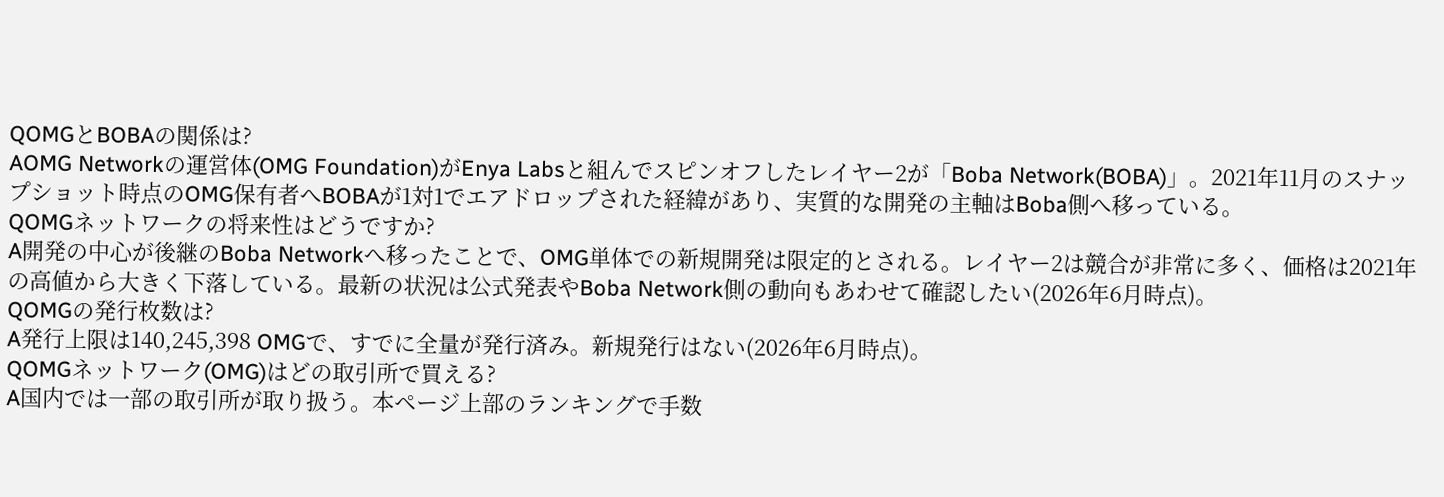QOMGとBOBAの関係は?
AOMG Networkの運営体(OMG Foundation)がEnya Labsと組んでスピンオフしたレイヤー2が「Boba Network(BOBA)」。2021年11月のスナップショット時点のOMG保有者へBOBAが1対1でエアドロップされた経緯があり、実質的な開発の主軸はBoba側へ移っている。
QOMGネットワークの将来性はどうですか?
A開発の中心が後継のBoba Networkへ移ったことで、OMG単体での新規開発は限定的とされる。レイヤー2は競合が非常に多く、価格は2021年の高値から大きく下落している。最新の状況は公式発表やBoba Network側の動向もあわせて確認したい(2026年6月時点)。
QOMGの発行枚数は?
A発行上限は140,245,398 OMGで、すでに全量が発行済み。新規発行はない(2026年6月時点)。
QOMGネットワーク(OMG)はどの取引所で買える?
A国内では一部の取引所が取り扱う。本ページ上部のランキングで手数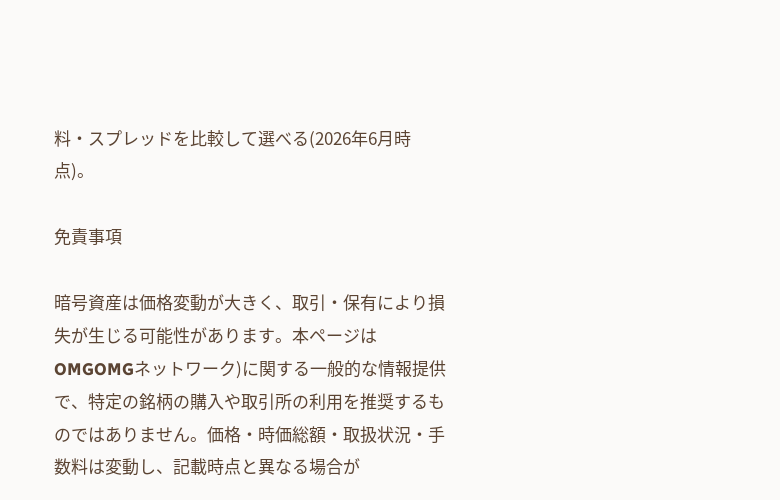料・スプレッドを比較して選べる(2026年6月時点)。

免責事項

暗号資産は価格変動が大きく、取引・保有により損失が生じる可能性があります。本ページはOMGOMGネットワーク)に関する一般的な情報提供で、特定の銘柄の購入や取引所の利用を推奨するものではありません。価格・時価総額・取扱状況・手数料は変動し、記載時点と異なる場合が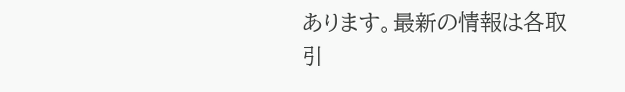あります。最新の情報は各取引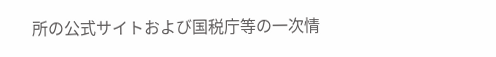所の公式サイトおよび国税庁等の一次情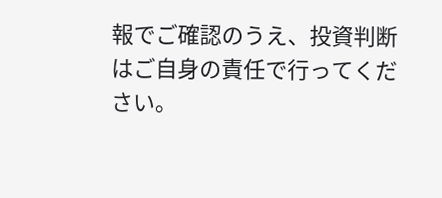報でご確認のうえ、投資判断はご自身の責任で行ってください。